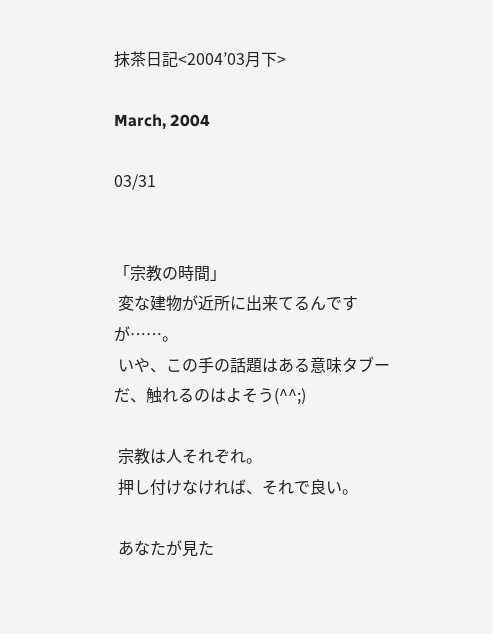抹茶日記<2004’03月下>

March, 2004

03/31


「宗教の時間」
 変な建物が近所に出来てるんですが……。
 いや、この手の話題はある意味タブーだ、触れるのはよそう(^^;)

 宗教は人それぞれ。
 押し付けなければ、それで良い。

 あなたが見た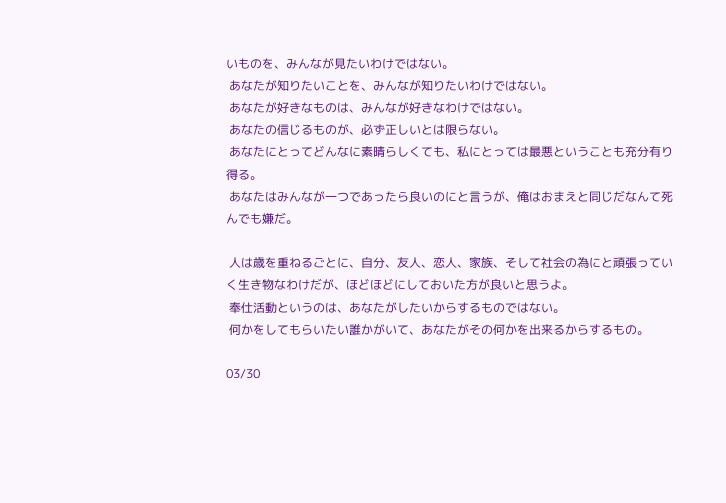いものを、みんなが見たいわけではない。
 あなたが知りたいことを、みんなが知りたいわけではない。
 あなたが好きなものは、みんなが好きなわけではない。
 あなたの信じるものが、必ず正しいとは限らない。
 あなたにとってどんなに素晴らしくても、私にとっては最悪ということも充分有り得る。
 あなたはみんなが一つであったら良いのにと言うが、俺はおまえと同じだなんて死んでも嫌だ。

 人は歳を重ねるごとに、自分、友人、恋人、家族、そして社会の為にと頑張っていく生き物なわけだが、ほどほどにしておいた方が良いと思うよ。
 奉仕活動というのは、あなたがしたいからするものではない。
 何かをしてもらいたい誰かがいて、あなたがその何かを出来るからするもの。

03/30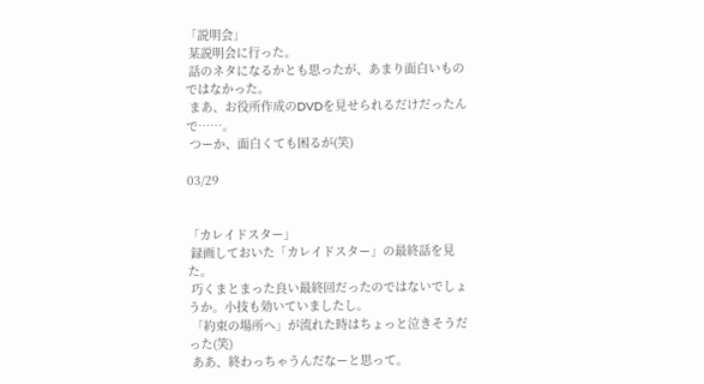「説明会」
 某説明会に行った。
 話のネタになるかとも思ったが、あまり面白いものではなかった。
 まあ、お役所作成のDVDを見せられるだけだったんで……。
 つーか、面白くても困るが(笑)

03/29


「カレイドスター」
 録画しておいた「カレイドスター」の最終話を見た。
 巧くまとまった良い最終回だったのではないでしょうか。小技も効いていましたし。
 「約束の場所へ」が流れた時はちょっと泣きそうだった(笑)
 ああ、終わっちゃうんだなーと思って。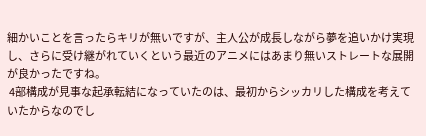細かいことを言ったらキリが無いですが、主人公が成長しながら夢を追いかけ実現し、さらに受け継がれていくという最近のアニメにはあまり無いストレートな展開が良かったですね。
 4部構成が見事な起承転結になっていたのは、最初からシッカリした構成を考えていたからなのでし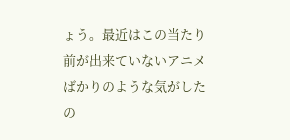ょう。最近はこの当たり前が出来ていないアニメばかりのような気がしたの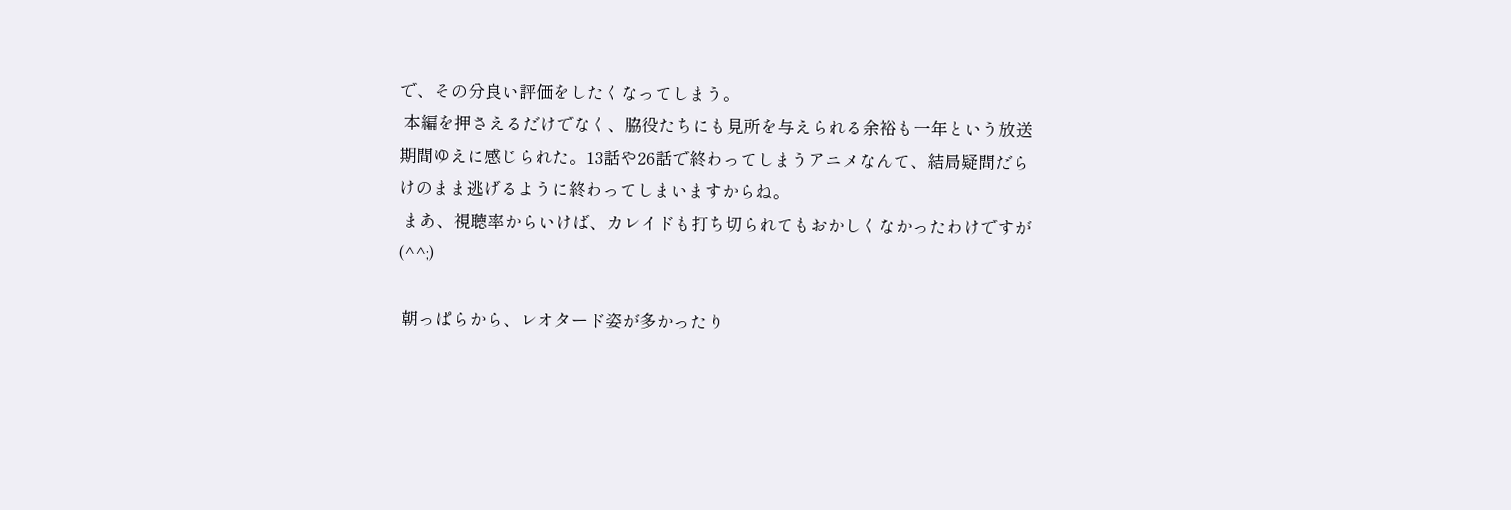で、その分良い評価をしたくなってしまう。
 本編を押さえるだけでなく、脇役たちにも見所を与えられる余裕も一年という放送期間ゆえに感じられた。13話や26話で終わってしまうアニメなんて、結局疑問だらけのまま逃げるように終わってしまいますからね。
 まあ、視聴率からいけば、カレイドも打ち切られてもおかしくなかったわけですが(^^;)

 朝っぱらから、レオタード姿が多かったり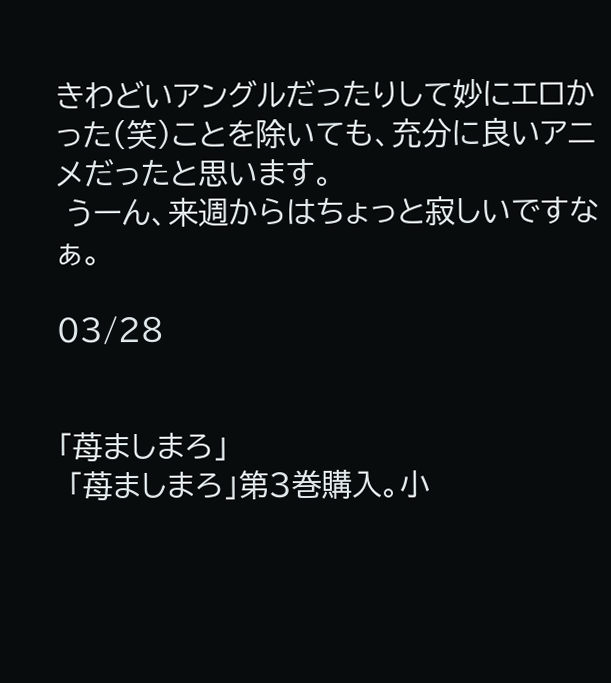きわどいアングルだったりして妙にエロかった(笑)ことを除いても、充分に良いアニメだったと思います。
 うーん、来週からはちょっと寂しいですなぁ。

03/28


「苺ましまろ」
 「苺ましまろ」第3巻購入。小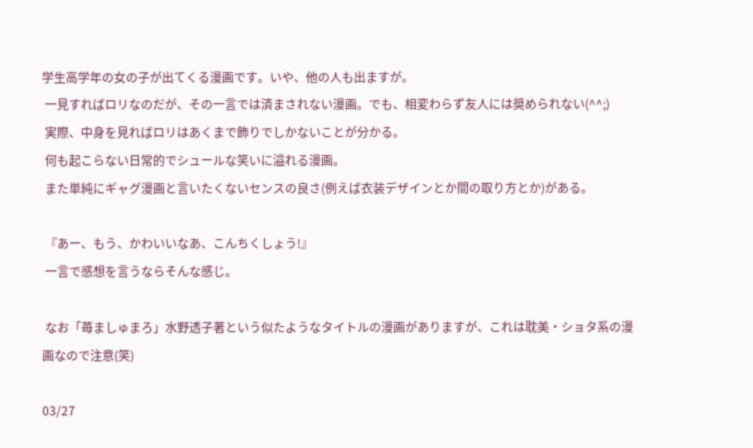学生高学年の女の子が出てくる漫画です。いや、他の人も出ますが。
 一見すればロリなのだが、その一言では済まされない漫画。でも、相変わらず友人には奨められない(^^;)
 実際、中身を見ればロリはあくまで飾りでしかないことが分かる。
 何も起こらない日常的でシュールな笑いに溢れる漫画。
 また単純にギャグ漫画と言いたくないセンスの良さ(例えば衣装デザインとか間の取り方とか)がある。

 『あー、もう、かわいいなあ、こんちくしょう!』
 一言で感想を言うならそんな感じ。

 なお「苺ましゅまろ」水野透子著という似たようなタイトルの漫画がありますが、これは耽美・ショタ系の漫画なので注意(笑)

03/27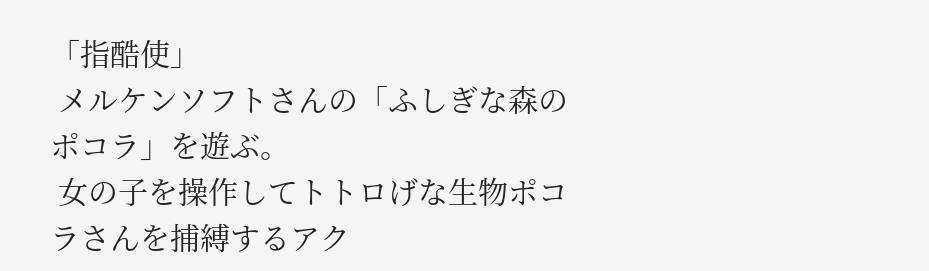「指酷使」
 メルケンソフトさんの「ふしぎな森のポコラ」を遊ぶ。
 女の子を操作してトトロげな生物ポコラさんを捕縛するアク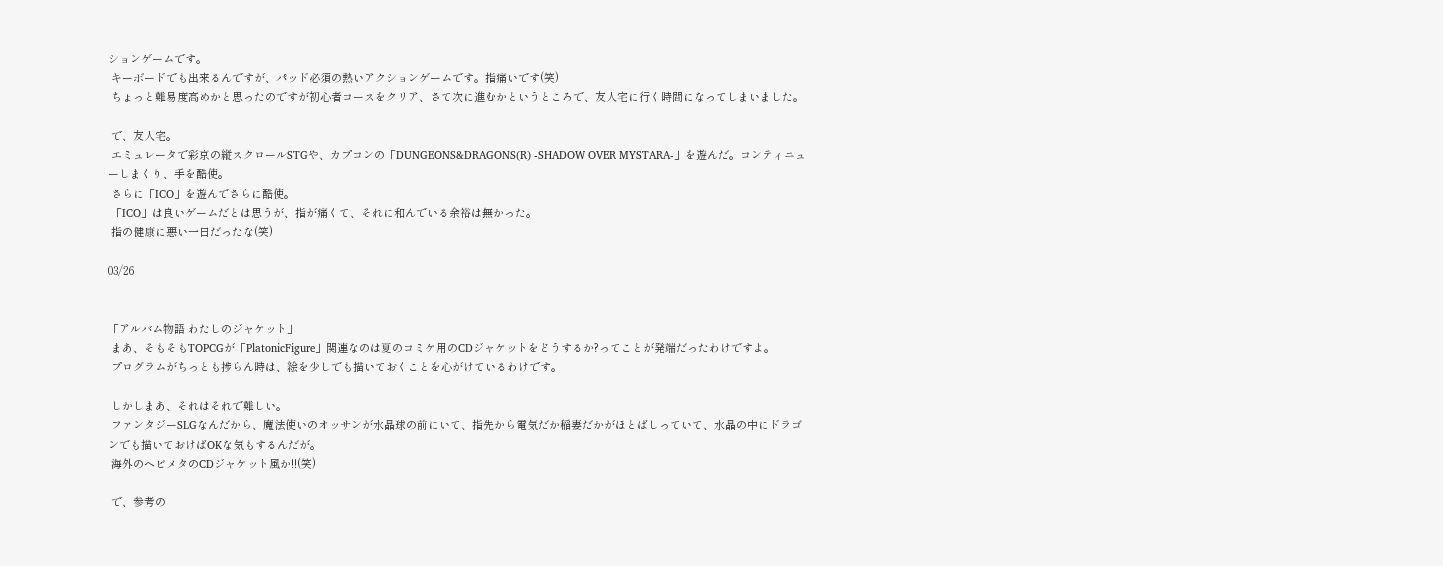ションゲームです。
 キーボードでも出来るんですが、パッド必須の熱いアクションゲームです。指痛いです(笑)
 ちょっと難易度高めかと思ったのですが初心者コースをクリア、さて次に進むかというところで、友人宅に行く時間になってしまいました。

 で、友人宅。
 エミュレータで彩京の縦スクロールSTGや、カプコンの「DUNGEONS&DRAGONS(R) -SHADOW OVER MYSTARA-」を遊んだ。コンティニューしまくり、手を酷使。
 さらに「ICO」を遊んでさらに酷使。
 「ICO」は良いゲームだとは思うが、指が痛くて、それに和んでいる余裕は無かった。
 指の健康に悪い一日だったな(笑)

03/26


「アルバム物語 わたしのジャケット」
 まあ、そもそもTOPCGが「PlatonicFigure」関連なのは夏のコミケ用のCDジャケットをどうするか?ってことが発端だったわけですよ。
 プログラムがちっとも捗らん時は、絵を少しでも描いておくことを心がけているわけです。

 しかしまあ、それはそれで難しい。
 ファンタジーSLGなんだから、魔法使いのオッサンが水晶球の前にいて、指先から電気だか稲妻だかがほとばしっていて、水晶の中にドラゴンでも描いておけばOKな気もするんだが。
 海外のヘビメタのCDジャケット風か!!(笑)

 で、参考の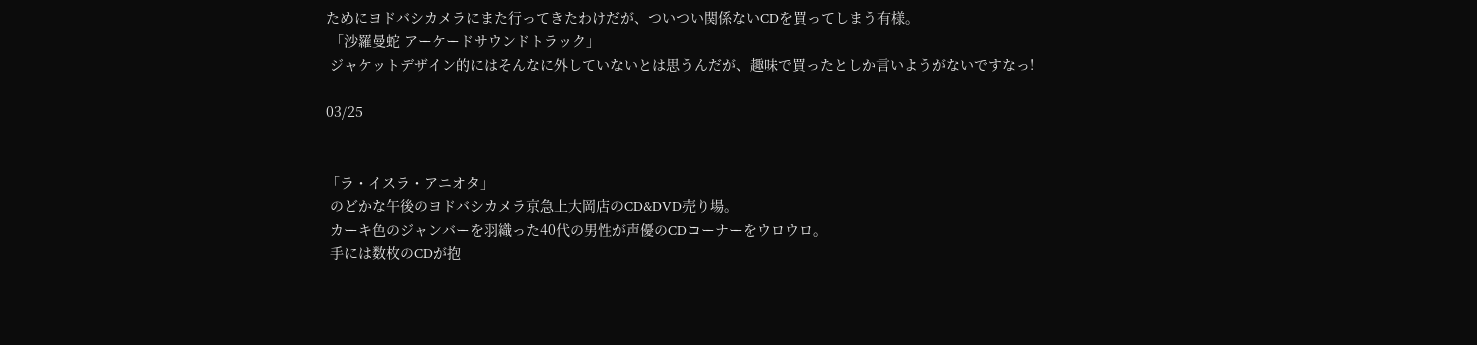ためにヨドバシカメラにまた行ってきたわけだが、ついつい関係ないCDを買ってしまう有様。
 「沙羅曼蛇 アーケードサウンドトラック」
 ジャケットデザイン的にはそんなに外していないとは思うんだが、趣味で買ったとしか言いようがないですなっ!

03/25


「ラ・イスラ・アニオタ」
 のどかな午後のヨドバシカメラ京急上大岡店のCD&DVD売り場。
 カーキ色のジャンバーを羽織った40代の男性が声優のCDコーナーをウロウロ。
 手には数枚のCDが抱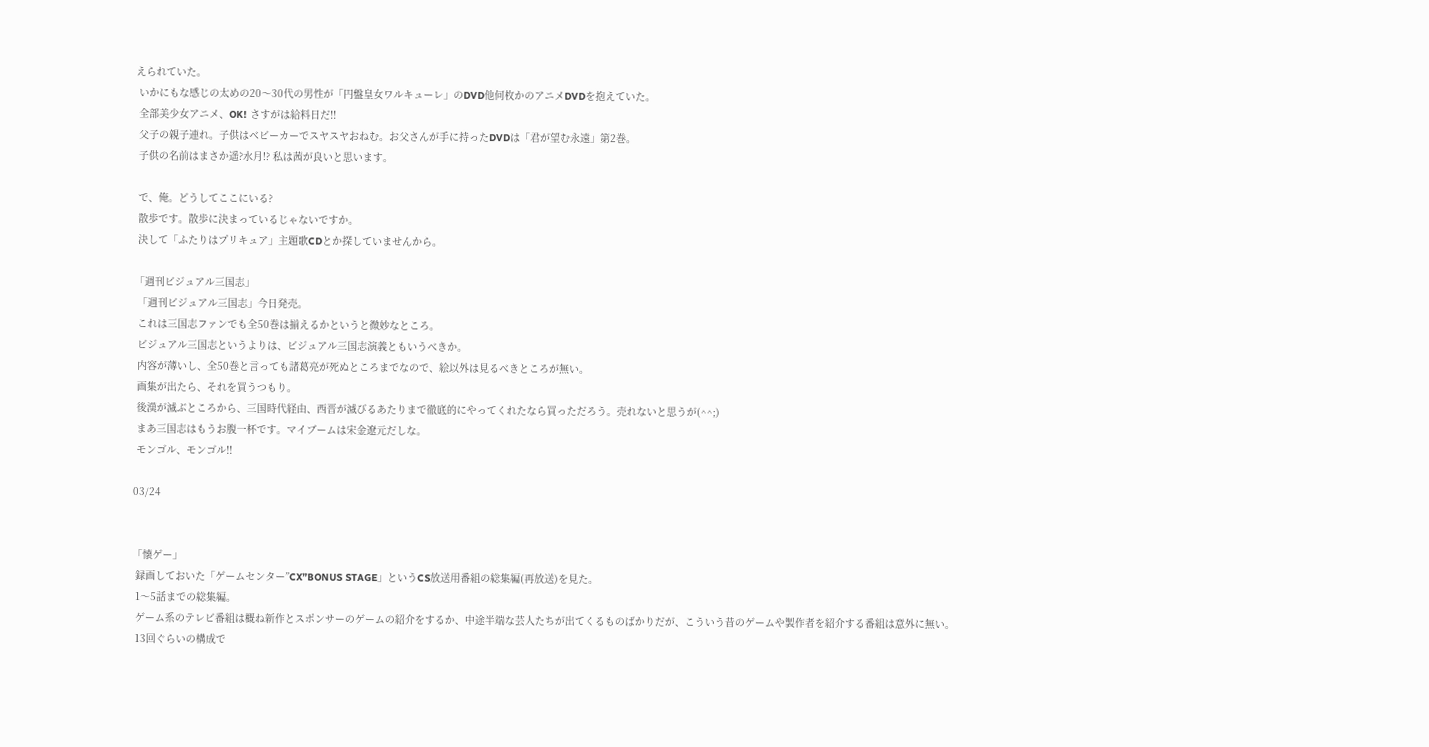えられていた。
 いかにもな感じの太めの20〜30代の男性が「円盤皇女ワルキューレ」のDVD他何枚かのアニメDVDを抱えていた。
 全部美少女アニメ、OK! さすがは給料日だ!!
 父子の親子連れ。子供はベビーカーでスヤスヤおねむ。お父さんが手に持ったDVDは「君が望む永遠」第2巻。
 子供の名前はまさか遥?水月!? 私は茜が良いと思います。

 で、俺。どうしてここにいる?
 散歩です。散歩に決まっているじゃないですか。
 決して「ふたりはプリキュア」主題歌CDとか探していませんから。

「週刊ビジュアル三国志」
 「週刊ビジュアル三国志」今日発売。
 これは三国志ファンでも全50巻は揃えるかというと微妙なところ。
 ビジュアル三国志というよりは、ビジュアル三国志演義ともいうべきか。
 内容が薄いし、全50巻と言っても諸葛亮が死ぬところまでなので、絵以外は見るべきところが無い。
 画集が出たら、それを買うつもり。
 後漢が滅ぶところから、三国時代経由、西晋が滅びるあたりまで徹底的にやってくれたなら買っただろう。売れないと思うが(^^;)
 まあ三国志はもうお腹一杯です。マイブームは宋金遼元だしな。
 モンゴル、モンゴル!!

03/24


「懐ゲー」
 録画しておいた「ゲームセンター”CX”BONUS STAGE」というCS放送用番組の総集編(再放送)を見た。
 1〜5話までの総集編。
 ゲーム系のテレビ番組は概ね新作とスポンサーのゲームの紹介をするか、中途半端な芸人たちが出てくるものばかりだが、こういう昔のゲームや製作者を紹介する番組は意外に無い。
 13回ぐらいの構成で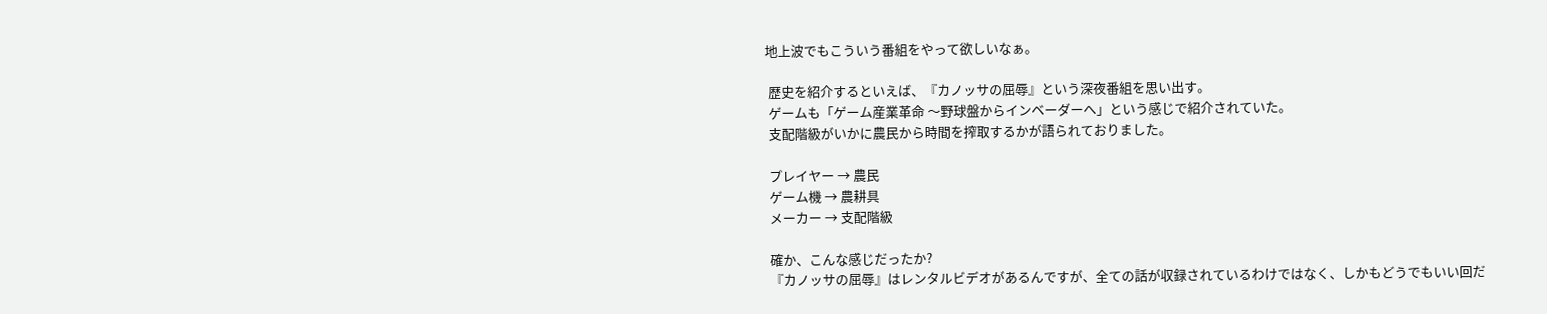地上波でもこういう番組をやって欲しいなぁ。

 歴史を紹介するといえば、『カノッサの屈辱』という深夜番組を思い出す。
 ゲームも「ゲーム産業革命 〜野球盤からインベーダーへ」という感じで紹介されていた。
 支配階級がいかに農民から時間を搾取するかが語られておりました。

 プレイヤー → 農民
 ゲーム機 → 農耕具
 メーカー → 支配階級

 確か、こんな感じだったか?
 『カノッサの屈辱』はレンタルビデオがあるんですが、全ての話が収録されているわけではなく、しかもどうでもいい回だ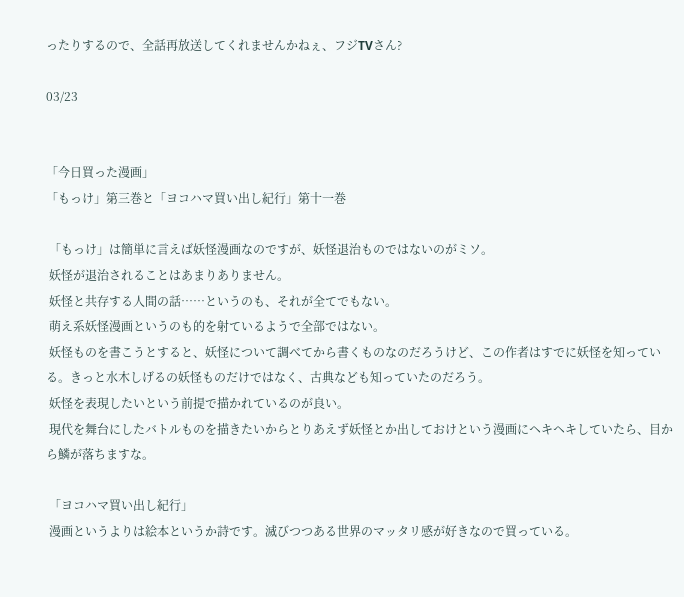ったりするので、全話再放送してくれませんかねぇ、フジTVさん?

03/23


「今日買った漫画」
「もっけ」第三巻と「ヨコハマ買い出し紀行」第十一巻

 「もっけ」は簡単に言えば妖怪漫画なのですが、妖怪退治ものではないのがミソ。
 妖怪が退治されることはあまりありません。
 妖怪と共存する人間の話……というのも、それが全てでもない。
 萌え系妖怪漫画というのも的を射ているようで全部ではない。
 妖怪ものを書こうとすると、妖怪について調べてから書くものなのだろうけど、この作者はすでに妖怪を知っている。きっと水木しげるの妖怪ものだけではなく、古典なども知っていたのだろう。
 妖怪を表現したいという前提で描かれているのが良い。
 現代を舞台にしたバトルものを描きたいからとりあえず妖怪とか出しておけという漫画にヘキヘキしていたら、目から鱗が落ちますな。

 「ヨコハマ買い出し紀行」
 漫画というよりは絵本というか詩です。滅びつつある世界のマッタリ感が好きなので買っている。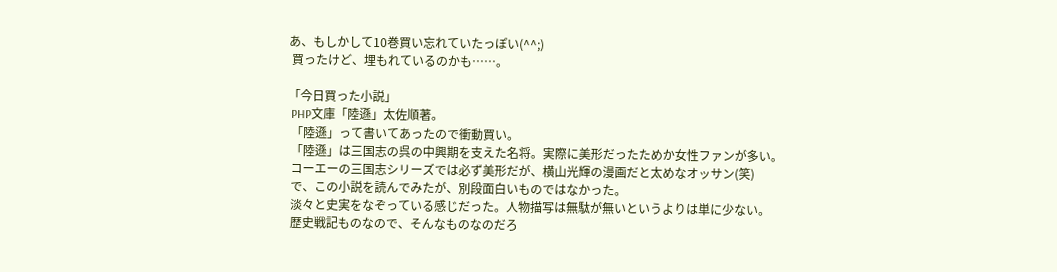あ、もしかして10巻買い忘れていたっぽい(^^;)
 買ったけど、埋もれているのかも……。

「今日買った小説」
 PHP文庫「陸遜」太佐順著。
 「陸遜」って書いてあったので衝動買い。
 「陸遜」は三国志の呉の中興期を支えた名将。実際に美形だったためか女性ファンが多い。
 コーエーの三国志シリーズでは必ず美形だが、横山光輝の漫画だと太めなオッサン(笑)
 で、この小説を読んでみたが、別段面白いものではなかった。
 淡々と史実をなぞっている感じだった。人物描写は無駄が無いというよりは単に少ない。
 歴史戦記ものなので、そんなものなのだろ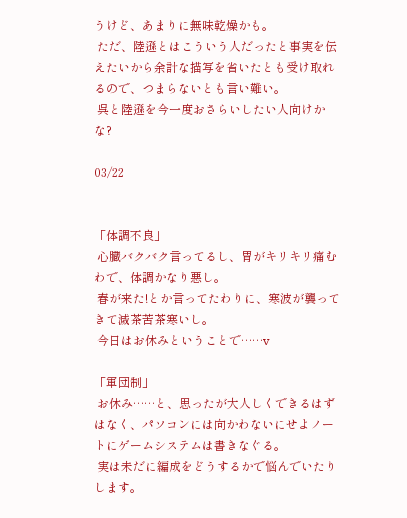うけど、あまりに無味乾燥かも。
 ただ、陸遜とはこういう人だったと事実を伝えたいから余計な描写を省いたとも受け取れるので、つまらないとも言い難い。
 呉と陸遜を今一度おさらいしたい人向けかな?

03/22


「体調不良」
 心臓バクバク言ってるし、胃がキリキリ痛むわで、体調かなり悪し。
 春が来た!とか言ってたわりに、寒波が襲ってきて滅茶苦茶寒いし。
 今日はお休みということで……v

「軍団制」
 お休み……と、思ったが大人しくできるはずはなく、パソコンには向かわないにせよノートにゲームシステムは書きなぐる。
 実は未だに編成をどうするかで悩んでいたりします。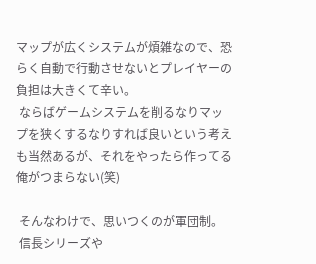マップが広くシステムが煩雑なので、恐らく自動で行動させないとプレイヤーの負担は大きくて辛い。
 ならばゲームシステムを削るなりマップを狭くするなりすれば良いという考えも当然あるが、それをやったら作ってる俺がつまらない(笑)

 そんなわけで、思いつくのが軍団制。
 信長シリーズや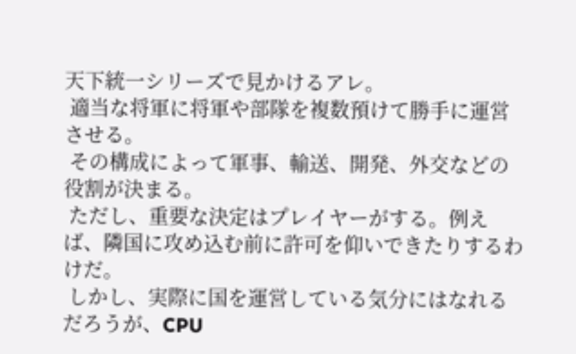天下統一シリーズで見かけるアレ。
 適当な将軍に将軍や部隊を複数預けて勝手に運営させる。
 その構成によって軍事、輸送、開発、外交などの役割が決まる。
 ただし、重要な決定はプレイヤーがする。例えば、隣国に攻め込む前に許可を仰いできたりするわけだ。
 しかし、実際に国を運営している気分にはなれるだろうが、CPU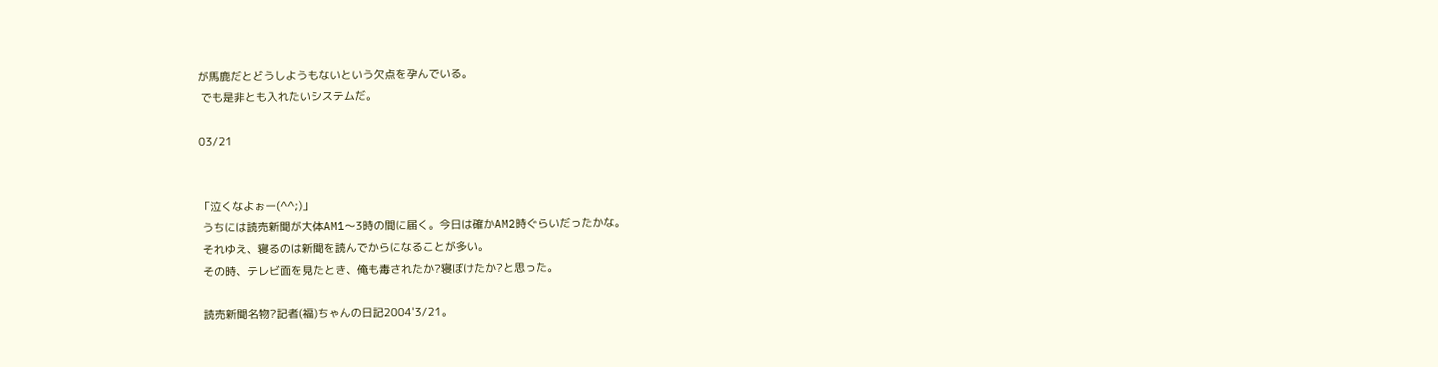が馬鹿だとどうしようもないという欠点を孕んでいる。
 でも是非とも入れたいシステムだ。

03/21


「泣くなよぉー(^^;)」
 うちには読売新聞が大体AM1〜3時の間に届く。今日は確かAM2時ぐらいだったかな。
 それゆえ、寝るのは新聞を読んでからになることが多い。
 その時、テレビ面を見たとき、俺も毒されたか?寝ぼけたか?と思った。

 読売新聞名物?記者(福)ちゃんの日記2004'3/21。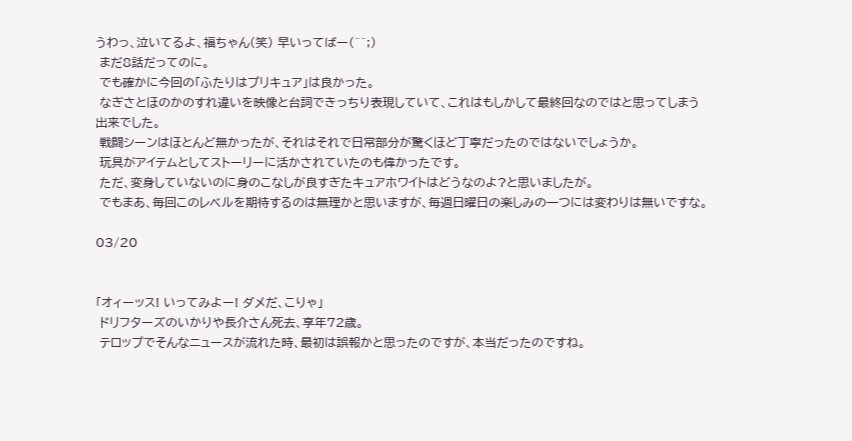うわっ、泣いてるよ、福ちゃん(笑) 早いってばー(^^;)
 まだ8話だってのに。
 でも確かに今回の「ふたりはプリキュア」は良かった。
 なぎさとほのかのすれ違いを映像と台詞できっちり表現していて、これはもしかして最終回なのではと思ってしまう出来でした。
 戦闘シーンはほとんど無かったが、それはそれで日常部分が驚くほど丁寧だったのではないでしょうか。
 玩具がアイテムとしてストーリーに活かされていたのも偉かったです。
 ただ、変身していないのに身のこなしが良すぎたキュアホワイトはどうなのよ?と思いましたが。
 でもまあ、毎回このレベルを期待するのは無理かと思いますが、毎週日曜日の楽しみの一つには変わりは無いですな。

03/20


「オィーッス! いってみよー! ダメだ、こりゃ」
 ドリフターズのいかりや長介さん死去、享年72歳。
 テロップでそんなニュースが流れた時、最初は誤報かと思ったのですが、本当だったのですね。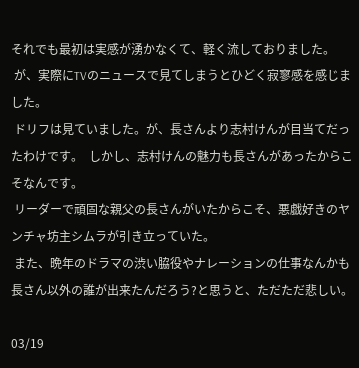それでも最初は実感が湧かなくて、軽く流しておりました。
 が、実際にTVのニュースで見てしまうとひどく寂寥感を感じました。
 ドリフは見ていました。が、長さんより志村けんが目当てだったわけです。  しかし、志村けんの魅力も長さんがあったからこそなんです。
 リーダーで頑固な親父の長さんがいたからこそ、悪戯好きのヤンチャ坊主シムラが引き立っていた。
 また、晩年のドラマの渋い脇役やナレーションの仕事なんかも長さん以外の誰が出来たんだろう?と思うと、ただただ悲しい。

03/19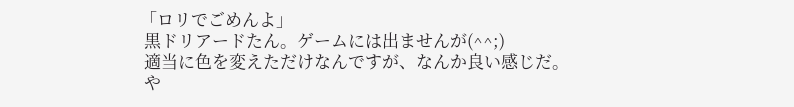「ロリでごめんよ」
 黒ドリアードたん。ゲームには出ませんが(^^;)
 適当に色を変えただけなんですが、なんか良い感じだ。
 や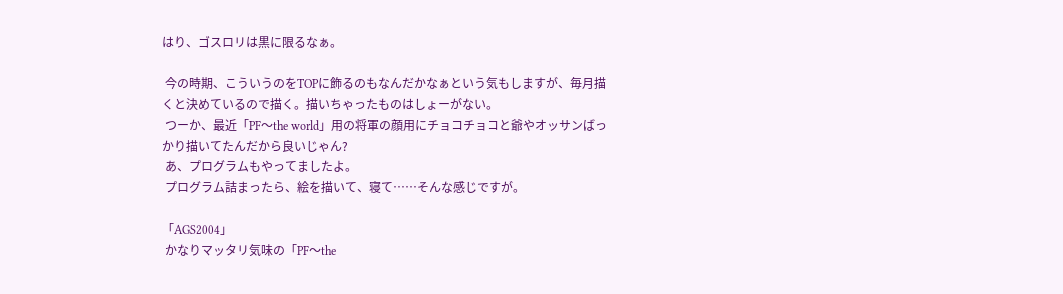はり、ゴスロリは黒に限るなぁ。

 今の時期、こういうのをTOPに飾るのもなんだかなぁという気もしますが、毎月描くと決めているので描く。描いちゃったものはしょーがない。
 つーか、最近「PF〜the world」用の将軍の顔用にチョコチョコと爺やオッサンばっかり描いてたんだから良いじゃん?
 あ、プログラムもやってましたよ。
 プログラム詰まったら、絵を描いて、寝て……そんな感じですが。

「AGS2004」
 かなりマッタリ気味の「PF〜the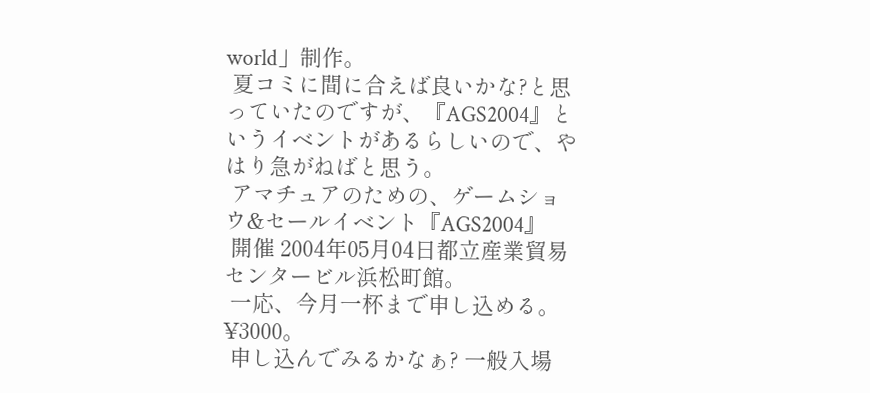world」制作。
 夏コミに間に合えば良いかな?と思っていたのですが、『AGS2004』というイベントがあるらしいので、やはり急がねばと思う。
 アマチュアのための、ゲームショウ&セールイベント『AGS2004』
 開催 2004年05月04日都立産業貿易センタービル浜松町館。
 一応、今月一杯まで申し込める。¥3000。
 申し込んでみるかなぁ? 一般入場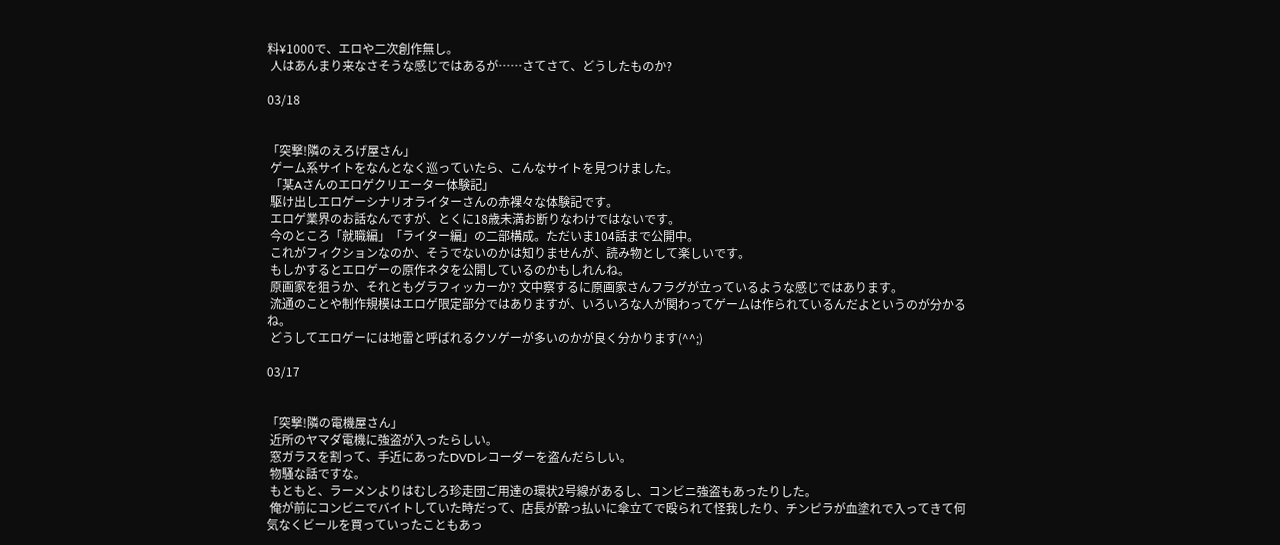料¥1000で、エロや二次創作無し。
 人はあんまり来なさそうな感じではあるが……さてさて、どうしたものか?

03/18


「突撃!隣のえろげ屋さん」
 ゲーム系サイトをなんとなく巡っていたら、こんなサイトを見つけました。
 「某Aさんのエロゲクリエーター体験記」
 駆け出しエロゲーシナリオライターさんの赤裸々な体験記です。
 エロゲ業界のお話なんですが、とくに18歳未満お断りなわけではないです。
 今のところ「就職編」「ライター編」の二部構成。ただいま104話まで公開中。
 これがフィクションなのか、そうでないのかは知りませんが、読み物として楽しいです。
 もしかするとエロゲーの原作ネタを公開しているのかもしれんね。
 原画家を狙うか、それともグラフィッカーか? 文中察するに原画家さんフラグが立っているような感じではあります。
 流通のことや制作規模はエロゲ限定部分ではありますが、いろいろな人が関わってゲームは作られているんだよというのが分かるね。
 どうしてエロゲーには地雷と呼ばれるクソゲーが多いのかが良く分かります(^^;)

03/17


「突撃!隣の電機屋さん」
 近所のヤマダ電機に強盗が入ったらしい。
 窓ガラスを割って、手近にあったDVDレコーダーを盗んだらしい。
 物騒な話ですな。
 もともと、ラーメンよりはむしろ珍走団ご用達の環状2号線があるし、コンビニ強盗もあったりした。
 俺が前にコンビニでバイトしていた時だって、店長が酔っ払いに傘立てで殴られて怪我したり、チンピラが血塗れで入ってきて何気なくビールを買っていったこともあっ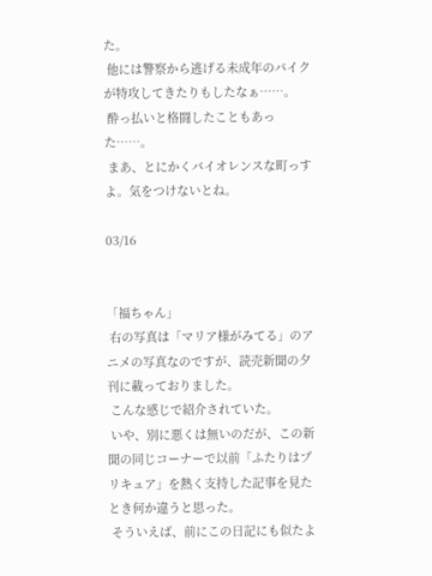た。
 他には警察から逃げる未成年のバイクが特攻してきたりもしたなぁ……。
 酔っ払いと格闘したこともあった……。
 まあ、とにかくバイオレンスな町っすよ。気をつけないとね。

03/16


「福ちゃん」
 右の写真は「マリア様がみてる」のアニメの写真なのですが、読売新聞の夕刊に載っておりました。
 こんな感じで紹介されていた。
 いや、別に悪くは無いのだが、この新聞の同じコーナーで以前「ふたりはプリキュア」を熱く支持した記事を見たとき何か違うと思った。
 そういえば、前にこの日記にも似たよ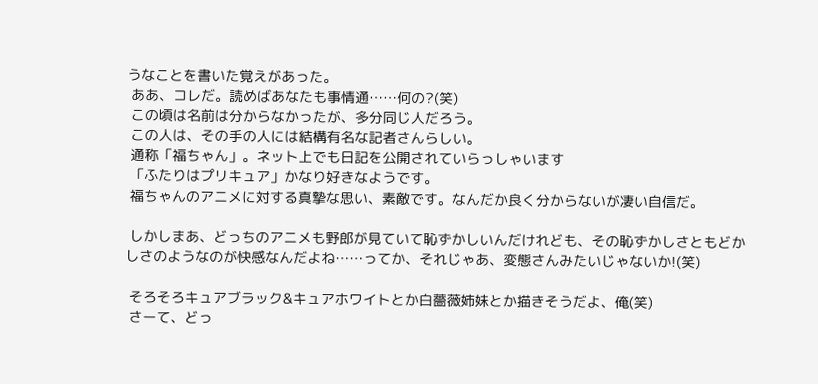うなことを書いた覚えがあった。
 ああ、コレだ。読めばあなたも事情通……何の?(笑)
 この頃は名前は分からなかったが、多分同じ人だろう。
 この人は、その手の人には結構有名な記者さんらしい。
 通称「福ちゃん」。ネット上でも日記を公開されていらっしゃいます
 「ふたりはプリキュア」かなり好きなようです。
 福ちゃんのアニメに対する真摯な思い、素敵です。なんだか良く分からないが凄い自信だ。

 しかしまあ、どっちのアニメも野郎が見ていて恥ずかしいんだけれども、その恥ずかしさともどかしさのようなのが快感なんだよね……ってか、それじゃあ、変態さんみたいじゃないか!(笑)

 そろそろキュアブラック&キュアホワイトとか白薔薇姉妹とか描きそうだよ、俺(笑)
 さーて、どっ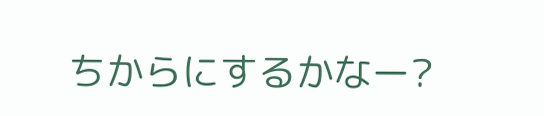ちからにするかなー?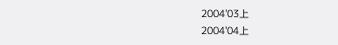2004'03上
2004'04上